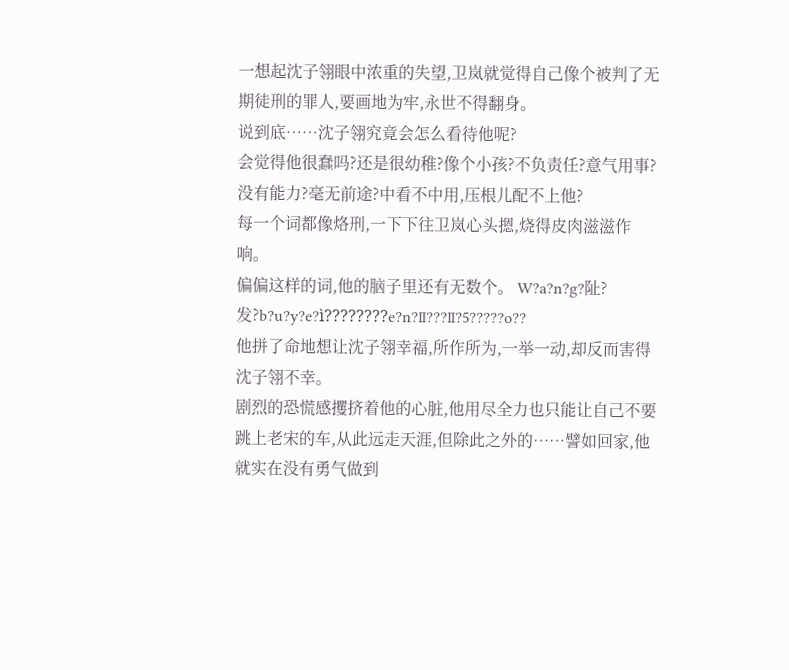一想起沈子翎眼中浓重的失望,卫岚就觉得自己像个被判了无期徒刑的罪人,要画地为牢,永世不得翻身。
说到底……沈子翎究竟会怎么看待他呢?
会觉得他很蠢吗?还是很幼稚?像个小孩?不负责任?意气用事?没有能力?毫无前途?中看不中用,压根儿配不上他?
每一个词都像烙刑,一下下往卫岚心头摁,烧得皮肉滋滋作响。
偏偏这样的词,他的脑子里还有无数个。 W?a?n?g?阯?发?b?u?y?e?ì????????e?n?Ⅱ???Ⅱ?5?????o??
他拼了命地想让沈子翎幸福,所作所为,一举一动,却反而害得沈子翎不幸。
剧烈的恐慌感攫挤着他的心脏,他用尽全力也只能让自己不要跳上老宋的车,从此远走天涯,但除此之外的……譬如回家,他就实在没有勇气做到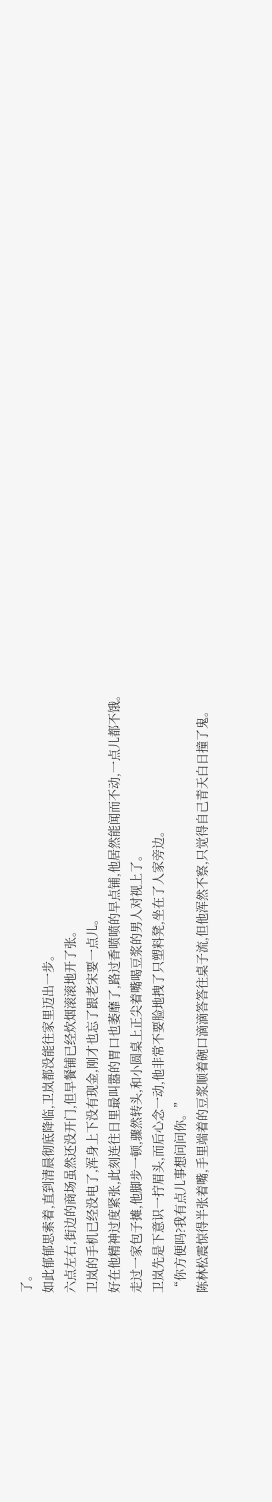了。
如此郁郁思索着,直到清晨彻底降临,卫岚都没能往家里迈出一步。
六点左右,街边的商场虽然还没开门,但早餐铺已经炊烟滚滚地开了张。
卫岚的手机已经没电了,浑身上下没有现金,刚才也忘了跟老宋要一点儿。
好在他精神过度紧张,此刻连往日里最叫嚣的胃口也萎靡了,路过香喷喷的早点铺,他居然能闻而不动,一点儿都不饿。
走过一家包子摊,他脚步一顿,骤然转头,和小圆桌上正尖着嘴喝豆浆的男人对视上了。
卫岚先是下意识一拧眉头,而后心念一动,他非常不要脸地拽了只塑料凳,坐在了人家旁边。
“你方便吗?我有点儿事想问问你。”
陈林松震惊得半张着嘴,手里端着的豆浆顺着碗口滴滴答答往桌子流,但他浑然不察,只觉得自己青天白日撞了鬼。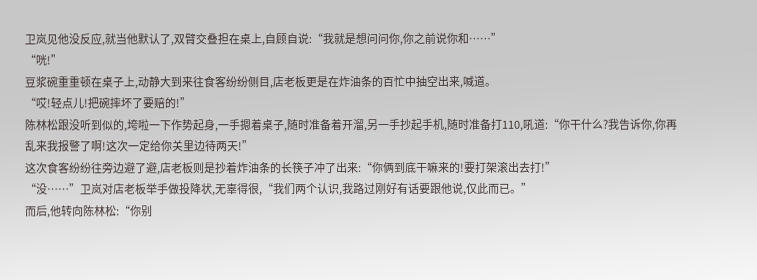卫岚见他没反应,就当他默认了,双臂交叠担在桌上,自顾自说:“我就是想问问你,你之前说你和……”
“咣!”
豆浆碗重重顿在桌子上,动静大到来往食客纷纷侧目,店老板更是在炸油条的百忙中抽空出来,喊道。
“哎!轻点儿!把碗摔坏了要赔的!”
陈林松跟没听到似的,垮啦一下作势起身,一手摁着桌子,随时准备着开溜,另一手抄起手机,随时准备打110,吼道:“你干什么?我告诉你,你再乱来我报警了啊!这次一定给你关里边待两天!”
这次食客纷纷往旁边避了避,店老板则是抄着炸油条的长筷子冲了出来:“你俩到底干嘛来的!要打架滚出去打!”
“没……”卫岚对店老板举手做投降状,无辜得很,“我们两个认识,我路过刚好有话要跟他说,仅此而已。”
而后,他转向陈林松:“你别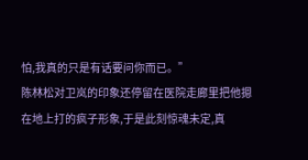怕,我真的只是有话要问你而已。”
陈林松对卫岚的印象还停留在医院走廊里把他摁在地上打的疯子形象,于是此刻惊魂未定,真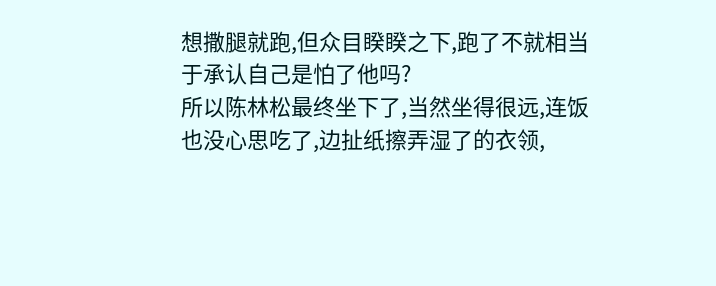想撒腿就跑,但众目睽睽之下,跑了不就相当于承认自己是怕了他吗?
所以陈林松最终坐下了,当然坐得很远,连饭也没心思吃了,边扯纸擦弄湿了的衣领,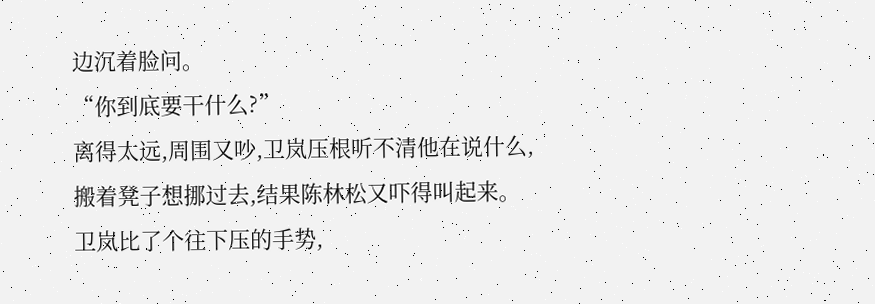边沉着脸问。
“你到底要干什么?”
离得太远,周围又吵,卫岚压根听不清他在说什么,搬着凳子想挪过去,结果陈林松又吓得叫起来。
卫岚比了个往下压的手势,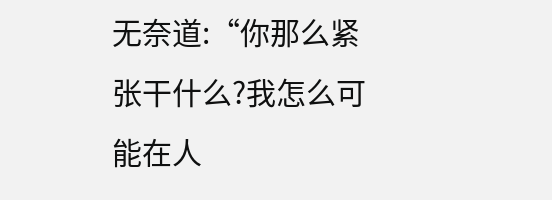无奈道:“你那么紧张干什么?我怎么可能在人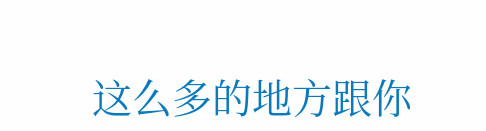这么多的地方跟你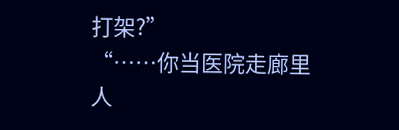打架?”
“……你当医院走廊里人